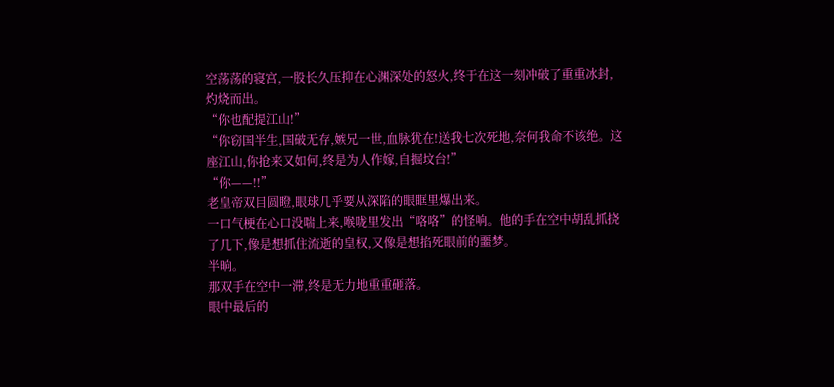空荡荡的寝宫,一股长久压抑在心渊深处的怒火,终于在这一刻冲破了重重冰封,灼烧而出。
“你也配提江山!”
“你窃国半生,国破无存,嫉兄一世,血脉犹在!送我七次死地,奈何我命不该绝。这座江山,你抢来又如何,终是为人作嫁,自掘坟台!”
“你——!!”
老皇帝双目圆瞪,眼球几乎要从深陷的眼眶里爆出来。
一口气梗在心口没喘上来,喉咙里发出“咯咯”的怪响。他的手在空中胡乱抓挠了几下,像是想抓住流逝的皇权,又像是想掐死眼前的噩梦。
半晌。
那双手在空中一滞,终是无力地重重砸落。
眼中最后的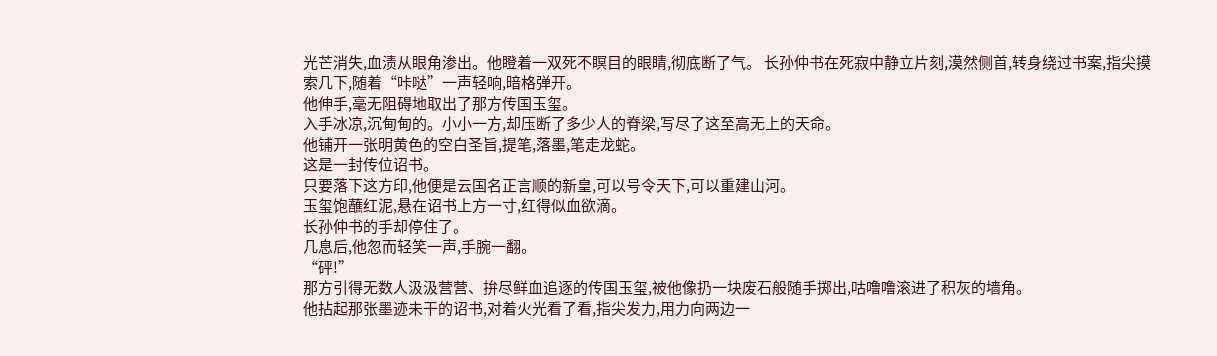光芒消失,血渍从眼角渗出。他瞪着一双死不瞑目的眼睛,彻底断了气。 长孙仲书在死寂中静立片刻,漠然侧首,转身绕过书案,指尖摸索几下,随着“咔哒”一声轻响,暗格弹开。
他伸手,毫无阻碍地取出了那方传国玉玺。
入手冰凉,沉甸甸的。小小一方,却压断了多少人的脊梁,写尽了这至高无上的天命。
他铺开一张明黄色的空白圣旨,提笔,落墨,笔走龙蛇。
这是一封传位诏书。
只要落下这方印,他便是云国名正言顺的新皇,可以号令天下,可以重建山河。
玉玺饱蘸红泥,悬在诏书上方一寸,红得似血欲滴。
长孙仲书的手却停住了。
几息后,他忽而轻笑一声,手腕一翻。
“砰!”
那方引得无数人汲汲营营、拚尽鲜血追逐的传国玉玺,被他像扔一块废石般随手掷出,咕噜噜滚进了积灰的墙角。
他拈起那张墨迹未干的诏书,对着火光看了看,指尖发力,用力向两边一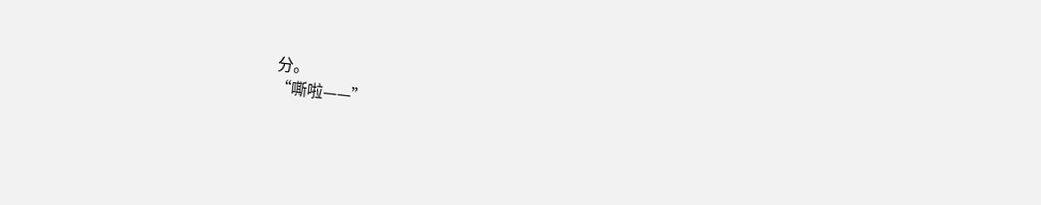分。
“嘶啦——”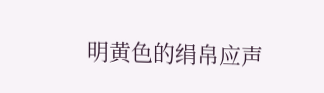明黄色的绢帛应声